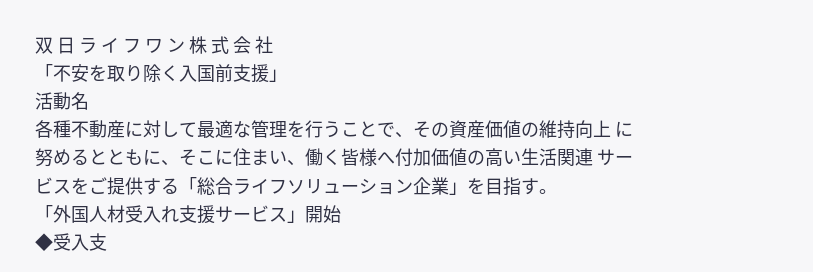双 日 ラ イ フ ワ ン 株 式 会 社
「不安を取り除く入国前支援」
活動名
各種不動産に対して最適な管理を行うことで、その資産価値の維持向上 に努めるとともに、そこに住まい、働く皆様へ付加価値の高い生活関連 サービスをご提供する「総合ライフソリューション企業」を目指す。
「外国人材受入れ支援サービス」開始
◆受入支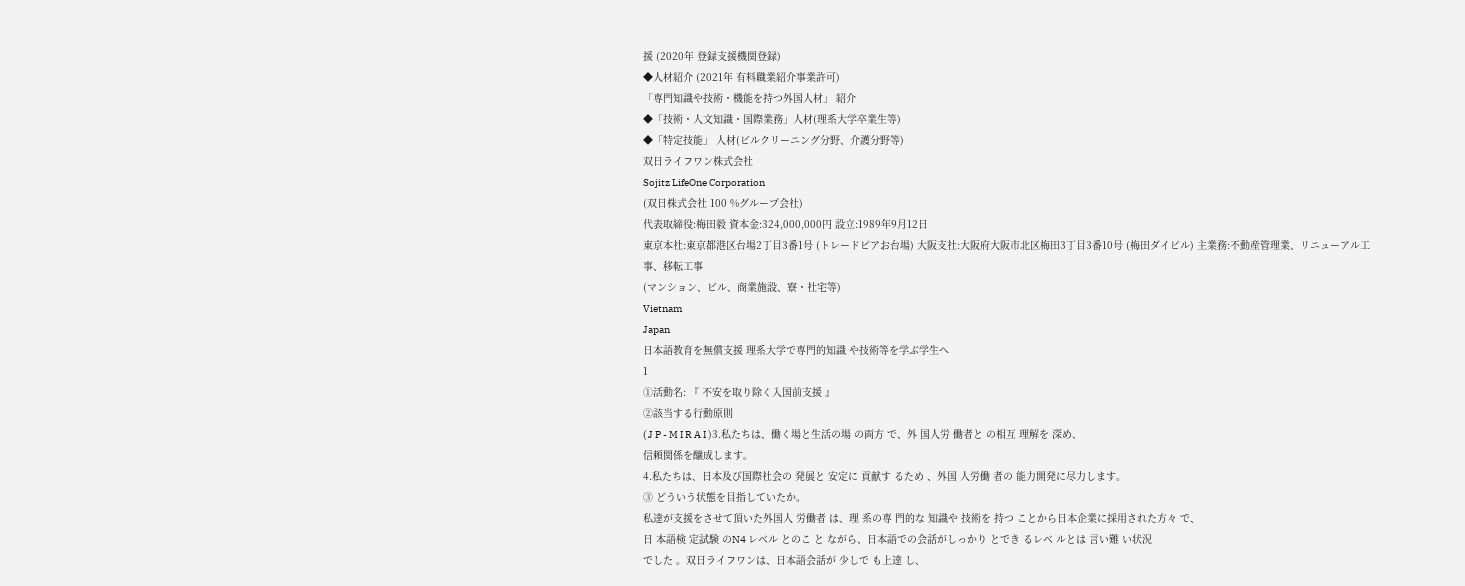援 (2020年 登録支援機関登録)
◆人材紹介 (2021年 有料職業紹介事業許可)
「専門知識や技術・機能を持つ外国人材」 紹介
◆「技術・人文知識・国際業務」人材(理系大学卒業生等)
◆「特定技能」 人材(ビルクリーニング分野、介護分野等)
双日ライフワン株式会社
Sojitz LifeOne Corporation
(双日株式会社 100 %グループ会社)
代表取締役:梅田毅 資本金:324,000,000円 設立:1989年9月12日
東京本社:東京都港区台場2丁目3番1号 (トレードピアお台場) 大阪支社:大阪府大阪市北区梅田3丁目3番10号 (梅田ダイビル) 主業務:不動産管理業、リニューアル工事、移転工事
(マンション、ビル、商業施設、寮・社宅等)
Vietnam
Japan
日本語教育を無償支援 理系大学で専門的知識 や技術等を学ぶ学生へ
1
①活動名: 『 不安を取り除く入国前支援 』
②該当する行動原則
( J P - M I R A I )3.私たちは、働く場と生活の場 の両方 で、外 国人労 働者と の相互 理解を 深め、
信頼関係を醸成します。
4.私たちは、日本及び国際社会の 発展と 安定に 貢献す るため 、外国 人労働 者の 能力開発に尽力します。
③ どういう状態を目指していたか。
私達が支援をさせて頂いた外国人 労働者 は、理 系の専 門的な 知識や 技術を 持つ ことから日本企業に採用された方々 で、
日 本語検 定試験 のN4 レベル とのこ と ながら、日本語での会話がしっかり とでき るレベ ルとは 言い難 い状況
でした 。双日ライフワンは、日本語会話が 少しで も上達 し、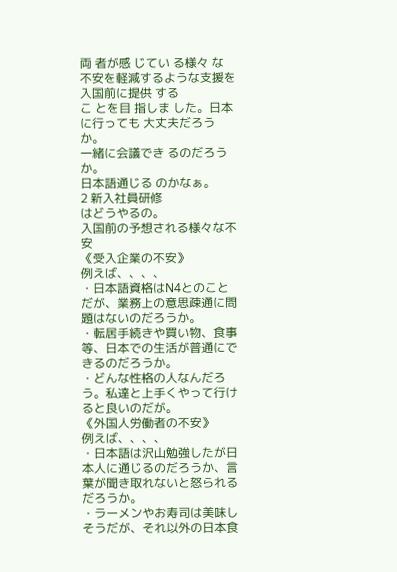両 者が感 じてい る様々 な 不安を軽減するような支援を入国前に提供 する
こ とを目 指しま した。日本に行っても 大丈夫だろうか。
一緒に会議でき るのだろうか。
日本語通じる のかなぁ。
2 新入社員研修
はどうやるの。
入国前の予想される様々な不安
《受入企業の不安》
例えば、、、、
・日本語資格はN4とのことだが、業務上の意思疎通に問題はないのだろうか。
・転居手続きや買い物、食事等、日本での生活が普通にできるのだろうか。
・どんな性格の人なんだろう。私達と上手くやって行けると良いのだが。
《外国人労働者の不安》
例えば、、、、
・日本語は沢山勉強したが日本人に通じるのだろうか、言葉が聞き取れないと怒られるだろうか。
・ラーメンやお寿司は美味しそうだが、それ以外の日本食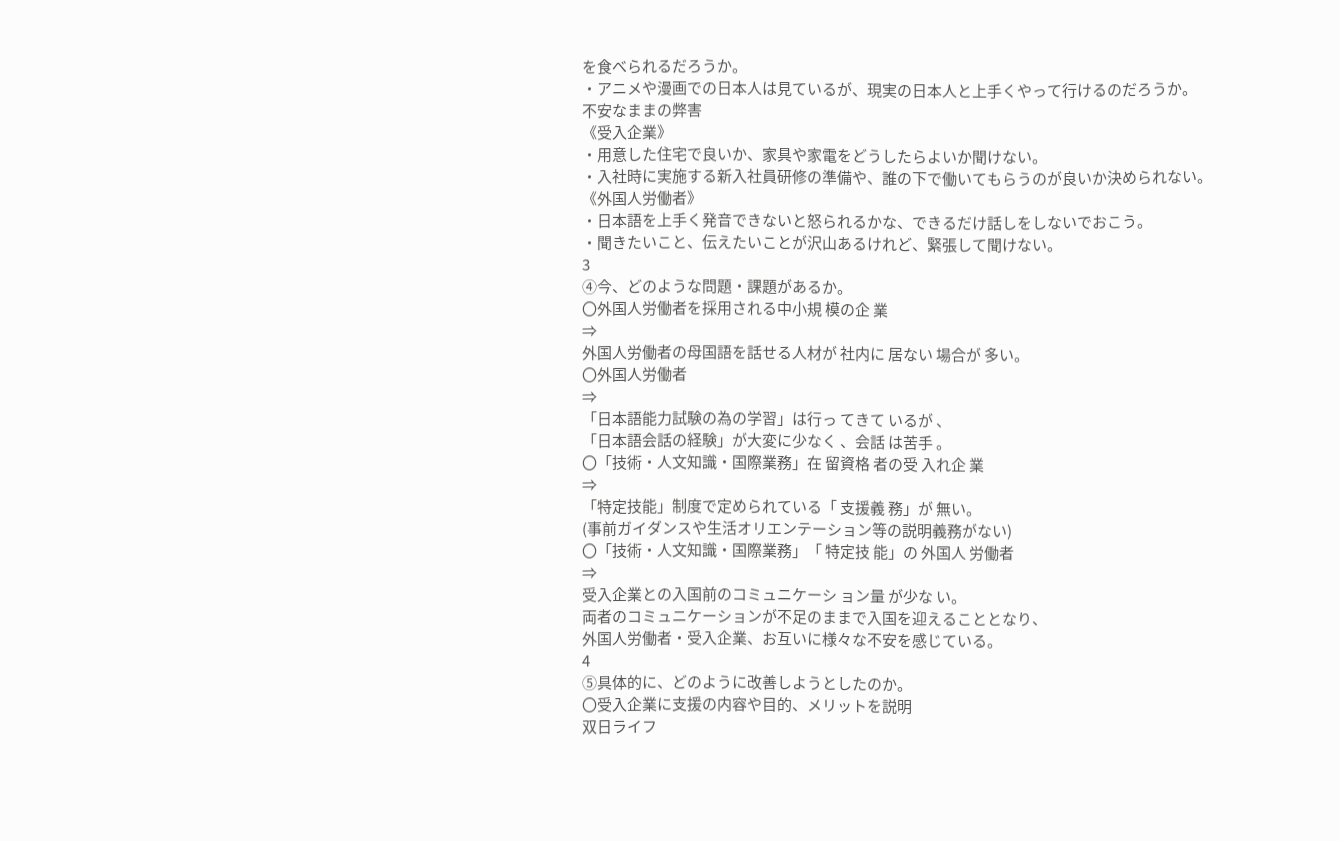を食べられるだろうか。
・アニメや漫画での日本人は見ているが、現実の日本人と上手くやって行けるのだろうか。
不安なままの弊害
《受入企業》
・用意した住宅で良いか、家具や家電をどうしたらよいか聞けない。
・入社時に実施する新入社員研修の準備や、誰の下で働いてもらうのが良いか決められない。
《外国人労働者》
・日本語を上手く発音できないと怒られるかな、できるだけ話しをしないでおこう。
・聞きたいこと、伝えたいことが沢山あるけれど、緊張して聞けない。
3
④今、どのような問題・課題があるか。
〇外国人労働者を採用される中小規 模の企 業
⇒
外国人労働者の母国語を話せる人材が 社内に 居ない 場合が 多い。
〇外国人労働者
⇒
「日本語能力試験の為の学習」は行っ てきて いるが 、
「日本語会話の経験」が大変に少なく 、会話 は苦手 。
〇「技術・人文知識・国際業務」在 留資格 者の受 入れ企 業
⇒
「特定技能」制度で定められている「 支援義 務」が 無い。
(事前ガイダンスや生活オリエンテーション等の説明義務がない)
〇「技術・人文知識・国際業務」「 特定技 能」の 外国人 労働者
⇒
受入企業との入国前のコミュニケーシ ョン量 が少な い。
両者のコミュニケーションが不足のままで入国を迎えることとなり、
外国人労働者・受入企業、お互いに様々な不安を感じている。
4
⑤具体的に、どのように改善しようとしたのか。
〇受入企業に支援の内容や目的、メリットを説明
双日ライフ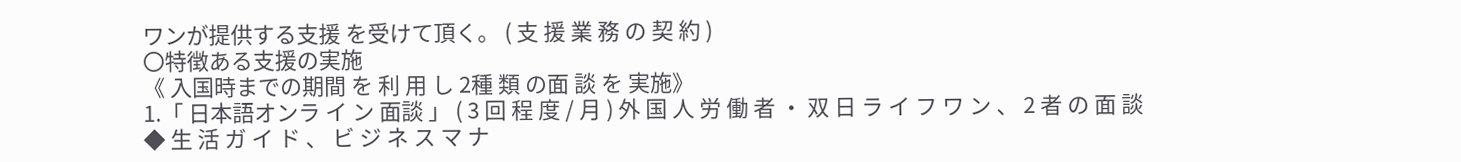ワンが提供する支援 を受けて頂く。 ( 支 援 業 務 の 契 約 )
〇特徴ある支援の実施
《 入国時までの期間 を 利 用 し 2種 類 の面 談 を 実施》
1.「 日本語オンラ イ ン 面談 」 ( 3 回 程 度 / 月 ) 外 国 人 労 働 者 ・ 双 日 ラ イ フ ワ ン 、 2 者 の 面 談
◆ 生 活 ガ イ ド 、 ビ ジ ネ ス マ ナ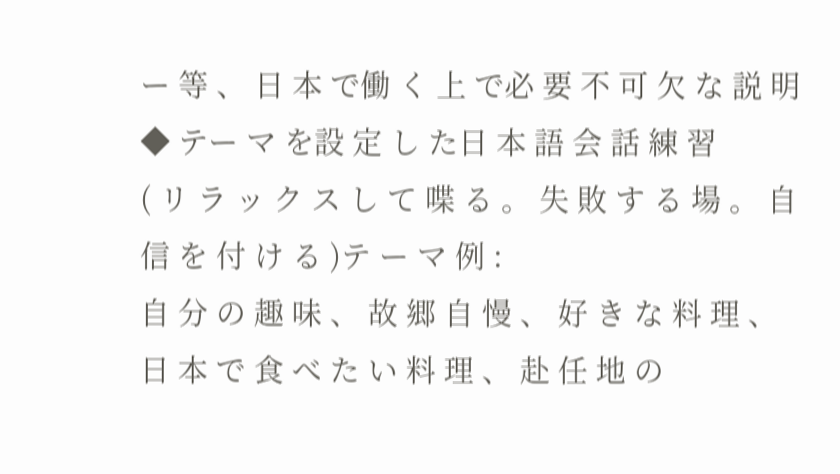ー 等 、 日 本 で働 く 上 で必 要 不 可 欠 な 説 明
◆ テー マ を設 定 し た日 本 語 会 話 練 習
( リ ラ ッ ク ス し て 喋 る 。 失 敗 す る 場 。 自 信 を 付 け る )テ ー マ 例 :
自 分 の 趣 味 、 故 郷 自 慢 、 好 き な 料 理 、 日 本 で 食 べ た い 料 理 、 赴 任 地 の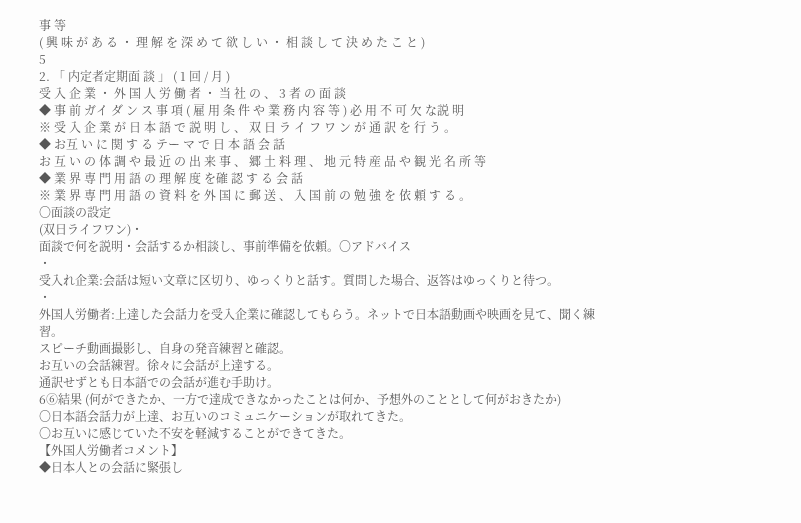事 等
( 興 味 が あ る ・ 理 解 を 深 め て 欲 し い ・ 相 談 し て 決 め た こ と )
5
2. 「 内定者定期面 談 」 ( 1 回 / 月 )
受 入 企 業 ・ 外 国 人 労 働 者 ・ 当 社 の 、 3 者 の 面 談
◆ 事 前 ガイ ダ ン ス 事 項 ( 雇 用 条 件 や 業 務 内 容 等 ) 必 用 不 可 欠 な説 明
※ 受 入 企 業 が 日 本 語 で 説 明 し 、 双 日 ラ イ フ ワ ン が 通 訳 を 行 う 。
◆ お互 い に 関 す る テー マ で 日 本 語 会 話
お 互 い の 体 調 や 最 近 の 出 来 事 、 郷 土 料 理 、 地 元 特 産 品 や 観 光 名 所 等
◆ 業 界 専 門 用 語 の 理 解 度 を確 認 す る 会 話
※ 業 界 専 門 用 語 の 資 料 を 外 国 に 郵 送 、 入 国 前 の 勉 強 を 依 頼 す る 。
〇面談の設定
(双日ライフワン)・
面談で何を説明・会話するか相談し、事前準備を依頼。〇アドバイス
・
受入れ企業:会話は短い文章に区切り、ゆっくりと話す。質問した場合、返答はゆっくりと待つ。
・
外国人労働者:上達した会話力を受入企業に確認してもらう。ネットで日本語動画や映画を見て、聞く練習。
スピーチ動画撮影し、自身の発音練習と確認。
お互いの会話練習。徐々に会話が上達する。
通訳せずとも日本語での会話が進む手助け。
6⑥結果 (何ができたか、一方で達成できなかったことは何か、予想外のこととして何がおきたか)
〇日本語会話力が上達、お互いのコミュニケーションが取れてきた。
〇お互いに感じていた不安を軽減することができてきた。
【外国人労働者コメント】
◆日本人との会話に緊張し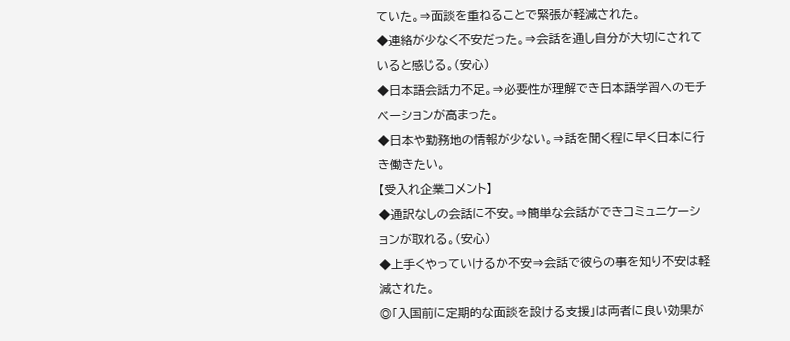ていた。⇒面談を重ねることで緊張が軽減された。
◆連絡が少なく不安だった。⇒会話を通し自分が大切にされていると感じる。(安心)
◆日本語会話力不足。⇒必要性が理解でき日本語学習へのモチベーションが高まった。
◆日本や勤務地の情報が少ない。⇒話を聞く程に早く日本に行き働きたい。
【受入れ企業コメント】
◆通訳なしの会話に不安。⇒簡単な会話ができコミュニケーションが取れる。(安心)
◆上手くやっていけるか不安⇒会話で彼らの事を知り不安は軽減された。
◎「入国前に定期的な面談を設ける支援」は両者に良い効果が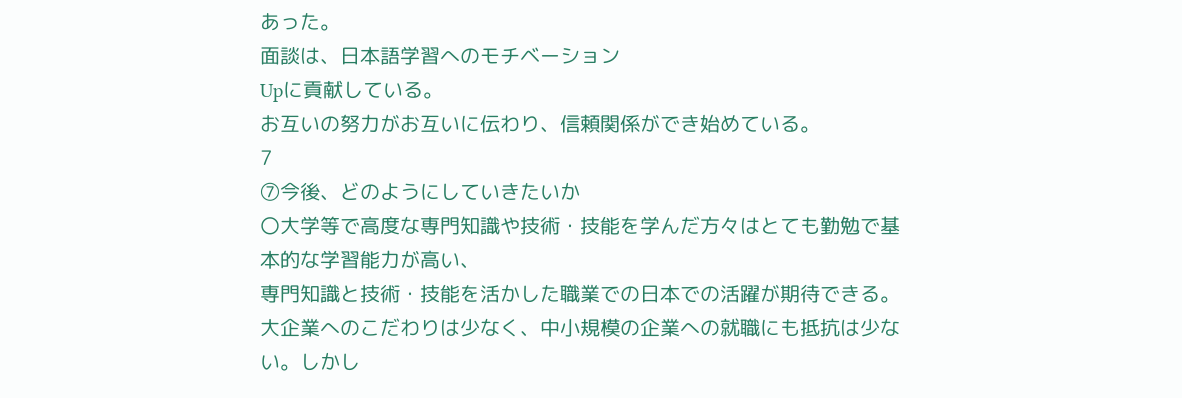あった。
面談は、日本語学習へのモチベーション
Upに貢献している。
お互いの努力がお互いに伝わり、信頼関係ができ始めている。
7
⑦今後、どのようにしていきたいか
〇大学等で高度な専門知識や技術・技能を学んだ方々はとても勤勉で基本的な学習能力が高い、
専門知識と技術・技能を活かした職業での日本での活躍が期待できる。
大企業へのこだわりは少なく、中小規模の企業への就職にも抵抗は少ない。しかし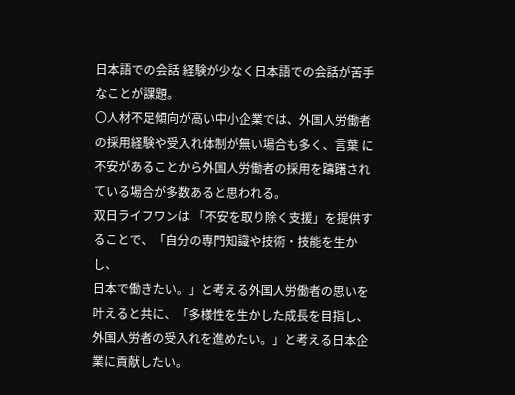日本語での会話 経験が少なく日本語での会話が苦手なことが課題。
〇人材不足傾向が高い中小企業では、外国人労働者の採用経験や受入れ体制が無い場合も多く、言葉 に不安があることから外国人労働者の採用を躊躇されている場合が多数あると思われる。
双日ライフワンは 「不安を取り除く支援」を提供することで、「自分の専門知識や技術・技能を生かし、
日本で働きたい。」と考える外国人労働者の思いを叶えると共に、「多様性を生かした成長を目指し、
外国人労者の受入れを進めたい。」と考える日本企業に貢献したい。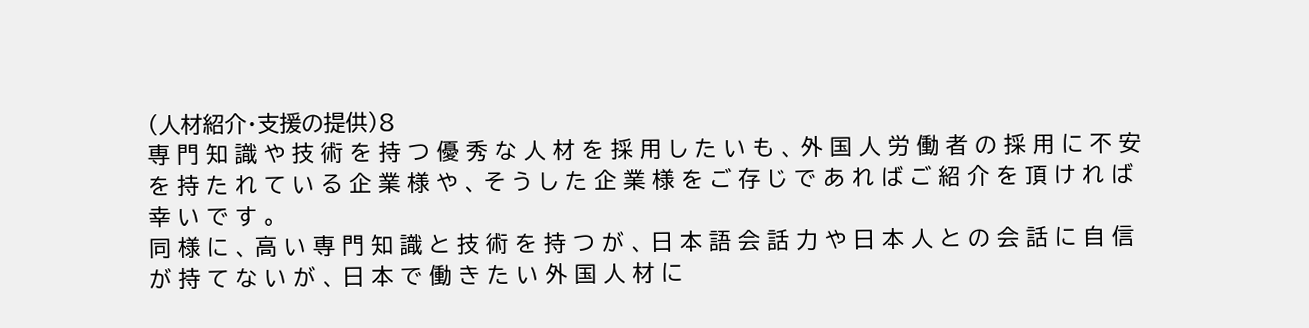(人材紹介・支援の提供)8
専 門 知 識 や 技 術 を 持 つ 優 秀 な 人 材 を 採 用 し た い も 、 外 国 人 労 働 者 の 採 用 に 不 安 を 持 た れ て い る 企 業 様 や 、 そ う し た 企 業 様 を ご 存 じ で あ れ ば ご 紹 介 を 頂 け れ ば 幸 い で す 。
同 様 に 、 高 い 専 門 知 識 と 技 術 を 持 つ が 、 日 本 語 会 話 力 や 日 本 人 と の 会 話 に 自 信 が 持 て な い が 、 日 本 で 働 き た い 外 国 人 材 に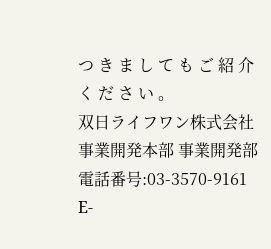つ き ま し て も ご 紹 介 く だ さ い 。
双日ライフワン株式会社 事業開発本部 事業開発部 電話番号:03-3570-9161
E-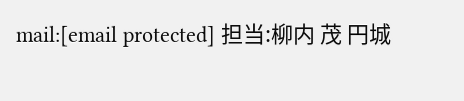mail:[email protected] 担当:柳内 茂 円城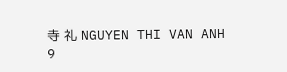寺 礼 NGUYEN THI VAN ANH
9